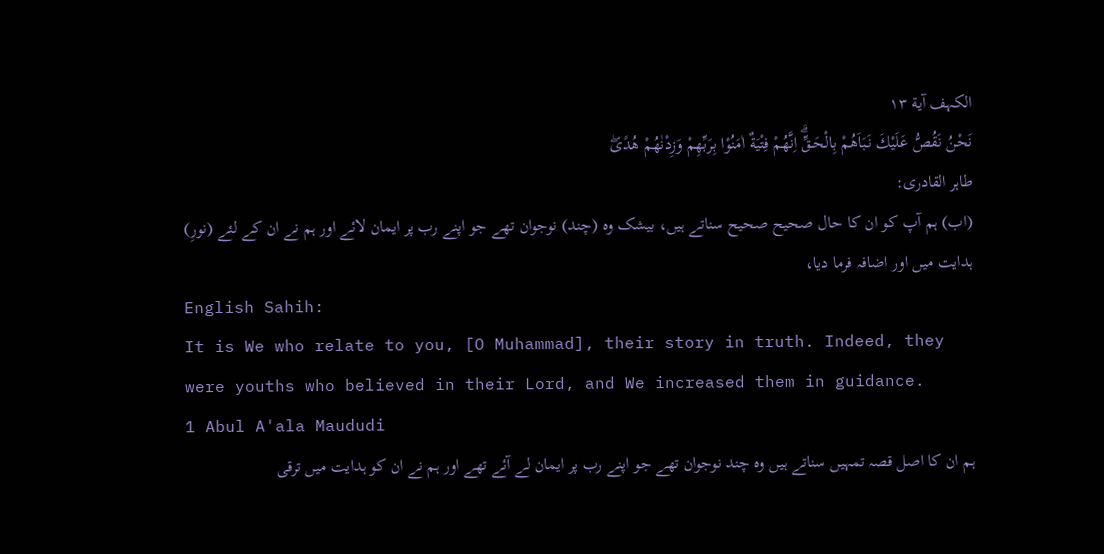الکہف آية ۱۳
نَحْنُ نَقُصُّ عَلَيْكَ نَبَاَهُمْ بِالْحَـقِّۗ اِنَّهُمْ فِتْيَةٌ اٰمَنُوْا بِرَبِّهِمْ وَزِدْنٰهُمْ هُدًىۖ
طاہر القادری:
(اب) ہم آپ کو ان کا حال صحیح صحیح سناتے ہیں، بیشک وہ (چند) نوجوان تھے جو اپنے رب پر ایمان لائے اور ہم نے ان کے لئے (نورِ) ہدایت میں اور اضافہ فرما دیا،
English Sahih:
It is We who relate to you, [O Muhammad], their story in truth. Indeed, they were youths who believed in their Lord, and We increased them in guidance.
1 Abul A'ala Maududi
ہم ان کا اصل قصہ تمہیں سناتے ہیں وہ چند نوجوان تھے جو اپنے رب پر ایمان لے آئے تھے اور ہم نے ان کو ہدایت میں ترقی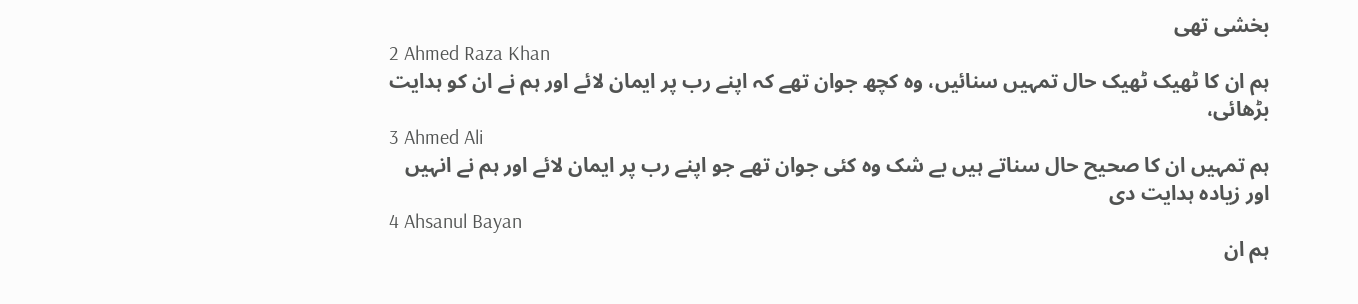بخشی تھی
2 Ahmed Raza Khan
ہم ان کا ٹھیک ٹھیک حال تمہیں سنائیں، وہ کچھ جوان تھے کہ اپنے رب پر ایمان لائے اور ہم نے ان کو ہدایت بڑھائی،
3 Ahmed Ali
ہم تمہیں ان کا صحیح حال سناتے ہیں بے شک وہ کئی جوان تھے جو اپنے رب پر ایمان لائے اور ہم نے انہیں اور زيادہ ہدایت دی
4 Ahsanul Bayan
ہم ان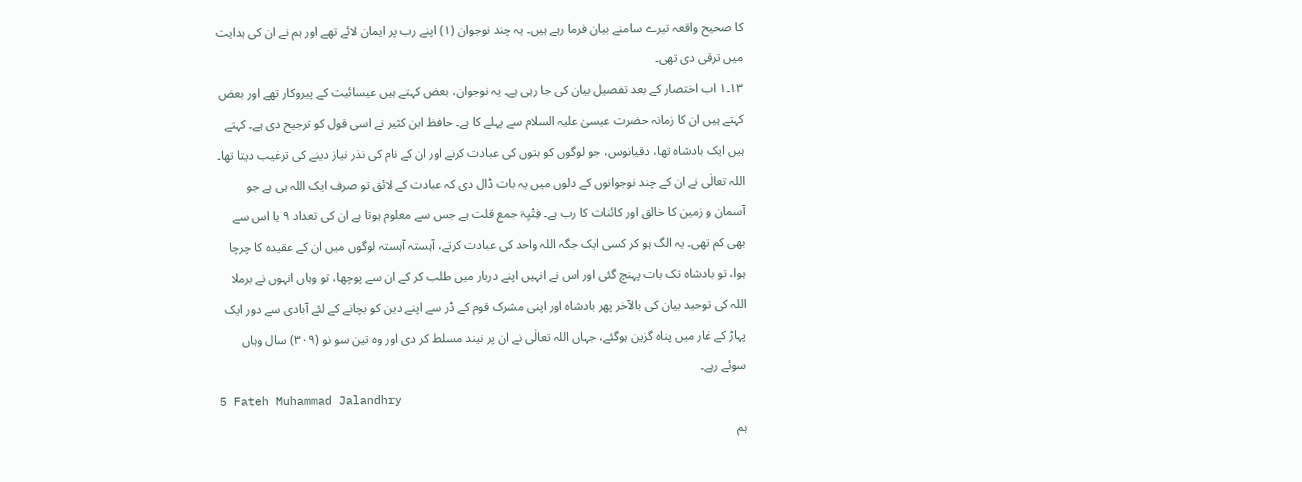کا صحیح واقعہ تیرے سامنے بیان فرما رہے ہیں۔ یہ چند نوجوان (١) اپنے رب پر ایمان لائے تھے اور ہم نے ان کی ہدایت میں ترقی دی تھی۔
١٣۔١ اب اختصار کے بعد تفصیل بیان کی جا رہی ہے۔ یہ نوجوان، بعض کہتے ہیں عیسائیت کے پیروکار تھے اور بعض کہتے ہیں ان کا زمانہ حضرت عیسیٰ علیہ السلام سے پہلے کا ہے۔ حافظ ابن کثیر نے اسی قول کو ترجیح دی ہے۔ کہتے ہیں ایک بادشاہ تھا، دقیانوس، جو لوگوں کو بتوں کی عبادت کرنے اور ان کے نام کی نذر نیاز دینے کی ترغیب دیتا تھا۔ اللہ تعالٰی نے ان کے چند نوجوانوں کے دلوں میں یہ بات ڈال دی کہ عبادت کے لائق تو صرف ایک اللہ ہی ہے جو آسمان و زمین کا خالق اور کائنات کا رب ہے۔ فِتْیِۃ جمع قلت ہے جس سے معلوم ہوتا ہے ان کی تعداد ٩ یا اس سے بھی کم تھی۔ یہ الگ ہو کر کسی ایک جگہ اللہ واحد کی عبادت کرتے، آہستہ آہستہ لوگوں میں ان کے عقیدہ کا چرچا ہوا، تو بادشاہ تک بات پہنچ گئی اور اس نے انہیں اپنے دربار میں طلب کر کے ان سے پوچھا، تو وہاں انہوں نے برملا اللہ کی توحید بیان کی بالآخر پھر بادشاہ اور اپنی مشرک قوم کے ڈر سے اپنے دین کو بچانے کے لئے آبادی سے دور ایک پہاڑ کے غار میں پناہ گزین ہوگئے، جہاں اللہ تعالٰی نے ان پر نیند مسلط کر دی اور وہ تین سو نو (٣٠٩) سال وہاں سوئے رہے۔
5 Fateh Muhammad Jalandhry
ہم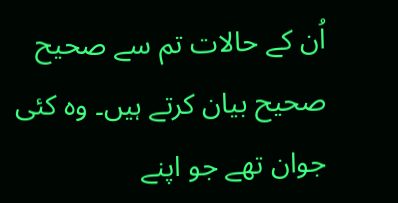اُن کے حالات تم سے صحیح صحیح بیان کرتے ہیں۔ وہ کئی جوان تھے جو اپنے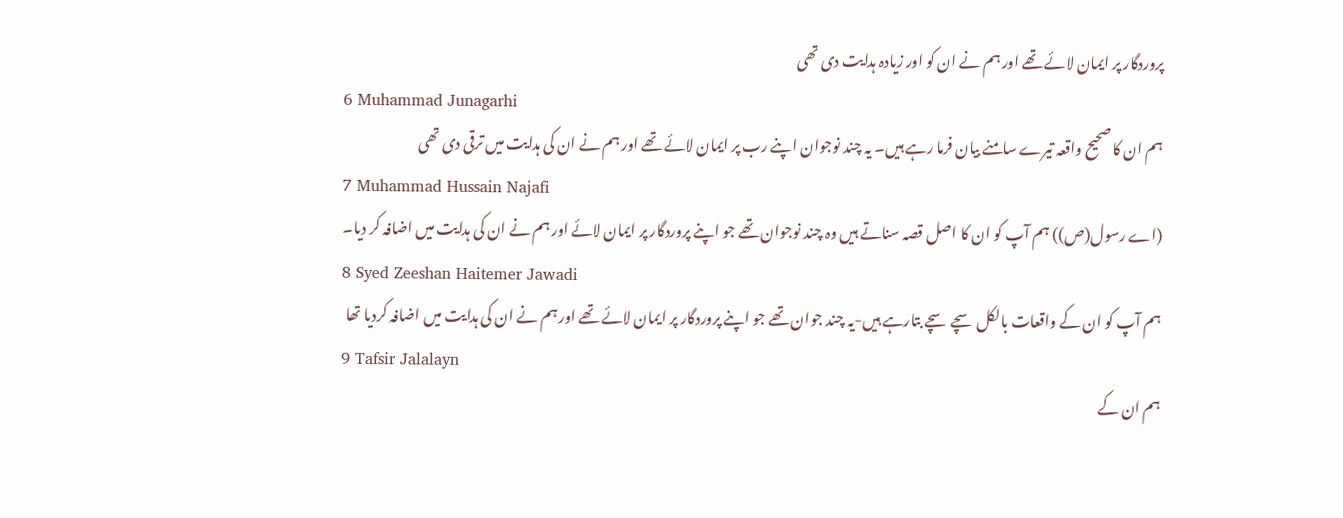پروردگار پر ایمان لائے تھے اور ہم نے ان کو اور زیادہ ہدایت دی تھی
6 Muhammad Junagarhi
ہم ان کا صحیح واقعہ تیرے سامنے بیان فرما رہے ہیں۔ یہ چند نوجوان اپنے رب پر ایمان لائے تھے اور ہم نے ان کی ہدایت میں ترقی دی تھی
7 Muhammad Hussain Najafi
(اے رسول(ص)) ہم آپ کو ان کا اصل قصہ سناتے ہیں وہ چند نوجوان تھے جو اپنے پروردگار پر ایمان لائے اور ہم نے ان کی ہدایت میں اضافہ کر دیا۔
8 Syed Zeeshan Haitemer Jawadi
ہم آپ کو ان کے واقعات بالکل سچے سچے بتارہے ہیں-یہ چند جوان تھے جو اپنے پروردگار پر ایمان لائے تھے اور ہم نے ان کی ہدایت میں اضافہ کردیا تھا
9 Tafsir Jalalayn
ہم ان کے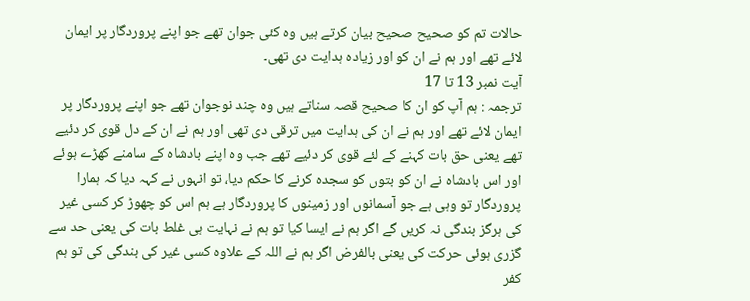حالات تم کو صحیح صحیح بیان کرتے ہیں وہ کئی جوان تھے جو اپنے پروردگار پر ایمان لائے تھے اور ہم نے ان کو اور زیادہ ہدایت دی تھی۔
آیت نمبر 13 تا 17
ترجمہ : ہم آپ کو ان کا صحیح قصہ سناتے ہیں وہ چند نوجوان تھے جو اپنے پروردگار پر ایمان لائے تھے اور ہم نے ان کی ہدایت میں ترقی دی تھی اور ہم نے ان کے دل قوی کر دئیے تھے یعنی حق بات کہنے کے لئے قوی کر دئیے تھے جب وہ اپنے بادشاہ کے سامنے کھڑے ہوئے اور اس بادشاہ نے ان کو بتوں کو سجدہ کرنے کا حکم دیا، تو انہوں نے کہہ دیا کہ ہمارا پروردگار تو وہی ہے جو آسمانوں اور زمینوں کا پروردگار ہے ہم اس کو چھوڑ کر کسی غیر کی ہرگز بندگی نہ کریں گے اگر ہم نے ایسا کیا تو ہم نے نہایت ہی غلط بات کی یعنی حد سے گزری ہوئی حرکت کی یعنی بالفرض اگر ہم نے اللہ کے علاوہ کسی غیر کی بندگی کی تو ہم کفر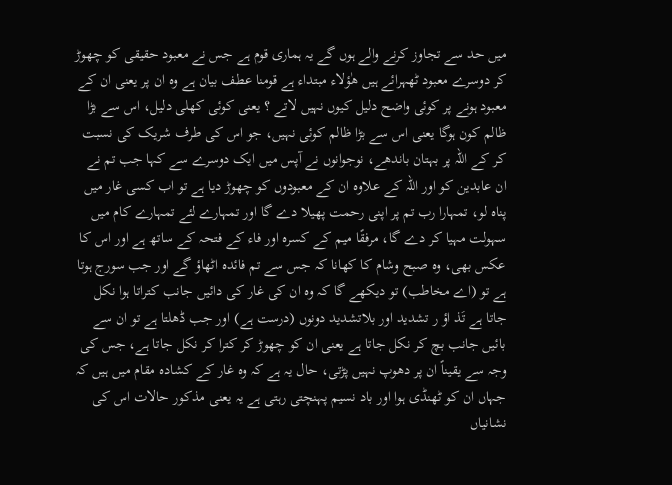میں حد سے تجاوز کرنے والے ہوں گے یہ ہماری قوم ہے جس نے معبود حقیقی کو چھوڑ کر دوسرے معبود ٹھہرائے ہیں ھٰؤلاء مبتداء ہے قومنا عطف بیان ہے وہ ان پر یعنی ان کے معبود ہونے پر کوئی واضح دلیل کیوں نہیں لاتے ؟ یعنی کوئی کھلی دلیل، اس سے بڑا ظالم کون ہوگا یعنی اس سے بڑا ظالم کوئی نہیں، جو اس کی طرف شریک کی نسبت کر کے اللہ پر بہتان باندھے، نوجوانوں نے آپس میں ایک دوسرے سے کہا جب تم نے ان عابدین کو اور اللہ کے علاوہ ان کے معبودوں کو چھوڑ دیا ہے تو اب کسی غار میں پناہ لو، تمہارا رب تم پر اپنی رحمت پھیلا دے گا اور تمہارے لئے تمہارے کام میں سہولت مہیا کر دے گا، مرفقًا میم کے کسرہ اور فاء کے فتحہ کے ساتھ ہے اور اس کا عکس بھی، وہ صبح وشام کا کھانا کہ جس سے تم فائدہ اٹھاؤ گے اور جب سورج ہوتا ہے تو (اے مخاطب) تو دیکھے گا کہ وہ ان کی غار کی دائیں جانب کتراتا ہوا نکل جاتا ہے تَذ اؤ ر تشدید اور بلاتشدید دونوں (درست ہے) اور جب ڈھلتا ہے تو ان سے بائیں جانب بچ کر نکل جاتا ہے یعنی ان کو چھوڑ کر کترا کر نکل جاتا ہے، جس کی وجہ سے یقیناً ان پر دھوپ نہیں پڑتی، حال یہ ہے کہ وہ غار کے کشادہ مقام میں ہیں کہ جہاں ان کو ٹھنڈی ہوا اور باد نسیم پہنچتی رہتی ہے یہ یعنی مذکور حالات اس کی نشانیاں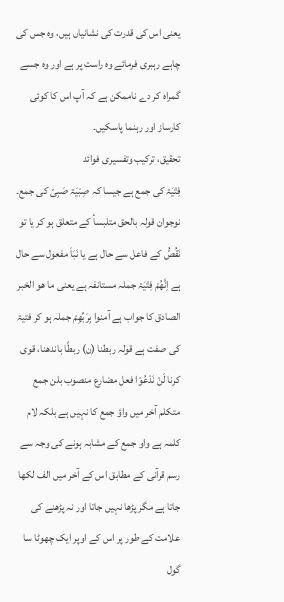یعنی اس کی قدرت کی نشانیاں ہیں، وہ جس کی چاہے رہبری فرمائے وہ راست پر ہے اور وہ جسے گمراہ کر دے ناممکن ہے کہ آپ اس کا کوئی کارساز اور رہنما پاسکیں۔
تحقیق، ترکیب وتفسیری فوائد
فِتْیَۃ کی جمع ہے جیسا کہ صِبْیَۃ صَبِیّ کی جمع۔ نوجوان قولہ بالحق متلبسأ کے متعلق ہو کر یا تو نَقُصُّ کے فاعل سے حال ہے یا نَبَاَ مفعول سے حال ہے اِنَّھُمْ فِتْیَۃ جملہ مستانفہ ہے یعنی ما ھو الخبر الصادق کا جواب ہے آمنوا بِرَبِّھِمْ جملہ ہو کر فتیۃ کی صفت ہے قولہ ربطنا (ن) ربطًا باندھنا، قوی کرنا لَنْ نَدْعُوْا فعل مضارع منصوب بلن جمع متکلم آخر میں واؤ جمع کا نہیں ہے بلکہ لام کلمہ ہے واو جمع کے مشابہ ہونے کی وجہ سے رسم قرآنی کے مطابق اس کے آخر میں الف لکھا جاتا ہے مگر پڑھا نہیں جاتا اور نہ پڑھنے کی علامت کے طور پر اس کے اوپر ایک چھوٹا سا گول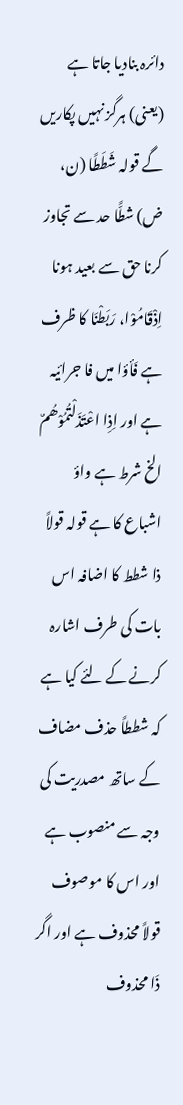دائرہ بنادیا جاتا ہے (یعنی) ہرگز نہیں پکاریں گے قولہ شَطَطًا (ن، ض) شطًّا حد سے تجاوز کرنا حق سے بعید ہونا اِذْقَامُوْا، رَبَطْنَا کا ظرف ہے فَأؤا میں فا جرائیہ ہے اور اِذِا اعْتَذَلْتُمُوْھُمٌ الخ شرط ہے واؤ اشباع کا ہے قولہ قولاً ذا شطط کا اضافہ اس بات کی طرف اشارہ کرنے کے لئے کیا ہے کہ شططاً حذف مضاف کے ساتھ مصدریت کی وجہ سے منصوب ہے اور اس کا موصوف قولاً محذوف ہے اور اگر ذَا محذوف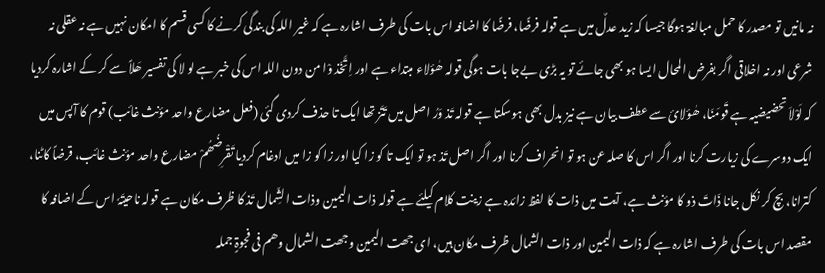نہ مانیں تو مصدر کا حمل مبالغۃ ہوگا جیسا کہ زید عدلٌ میں ہے قولہ فرضًا، فرضًا کا اضافہ اس بات کی طرف اشارہ ہے کہ غیر اللہ کی بندگی کرنے کا کسی قسم کا امکان نہیں ہے نہ عقلی نہ شرعی اور نہ اخلاقی اگر بفرض المحال ایسا ہو بھی جائے تو یہ بڑی بےجا بات ہوگی قولہ ھٰؤلاء مبتداء ہے اور اِتَّخَذ وْا من دون اللہ اس کی خبر ہے لو لا کی تفسیر ھَلاً سے کر کے اشارہ کردیا کہ لَوْلاَ تحضیضیہ ہے قَومَنَا، ھٰؤلائ سے عطف بیان ہے نیز بدل بھی ہوسکتا ہے قولہ تَذ وَرُ اصل میں تَتَز تھا ایک تا حذف کردی گئی (فعل مضارع واحد مؤنث غائب) قوم کا آپس میں ایک دوسرے کی زیارت کرنا اور اگر اس کا صلہ عن ہو تو انحراف کرنا اور اگر اصل تَذ ہو تو ایک تا کو زا کیا اور زا کو زا میں ادغام کردیا تَقْرِضُھُمْ مضارع واحد مؤنث غائب، قرضاً کاٹنا، کترانا، بچ کر نکل جانا ذَاتَ ذو کا مؤنث ہے، آیت میں ذات کا لفظ زائدہ ہے زینت کلام کیلئے ہے قولہ ذات الیمین وذات الشِّمال تَذ کا ظرف مکان ہے قولہ ناحیتَہٗ اس کے اضافہ کا مقصد اس بات کی طرف اشارہ ہے کہ ذات الیمین اور ذات الشمال ظرف مکان ہیں، ای جھت الیمین وجھت الشمال وھم فی فجوۃٍ جملہ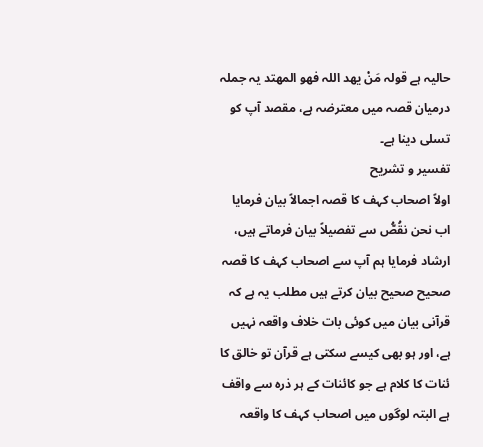حالیہ ہے قولہ مَنْ یھد اللہ فھو المھتد یہ جملہ درمیان قصہ میں معترضہ ہے، مقصد آپ کو تسلی دینا ہے۔
تفسیر و تشریح
اولاً اصحاب کہف کا قصہ اجمالاً بیان فرمایا اب نحن نقُصُّ سے تفصیلاً بیان فرماتے ہیں، ارشاد فرمایا ہم آپ سے اصحاب کہف کا قصہ صحیح صحیح بیان کرتے ہیں مطلب یہ ہے کہ قرآنی بیان میں کوئی بات خلاف واقعہ نہیں ہے، اور ہو بھی کیسے سکتی ہے قرآن تو خالق کا ئنات کا کلام ہے جو کائنات کے ہر ذرہ سے واقف ہے البتہ لوگوں میں اصحاب کہف کا واقعہ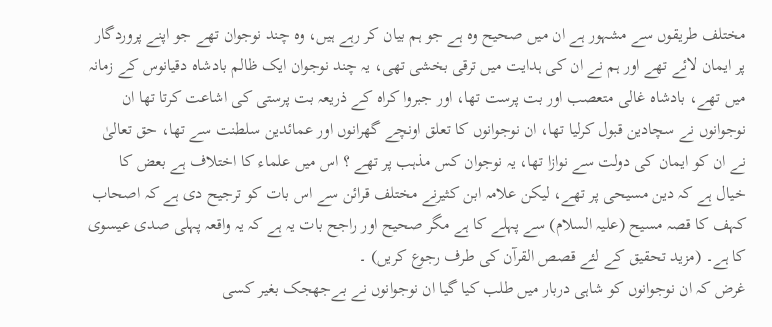مختلف طریقوں سے مشہور ہے ان میں صحیح وہ ہے جو ہم بیان کر رہے ہیں، وہ چند نوجوان تھے جو اپنے پروردگار پر ایمان لائے تھے اور ہم نے ان کی ہدایت میں ترقی بخشی تھی، یہ چند نوجوان ایک ظالم بادشاہ دقیانوس کے زمانہ میں تھے، بادشاہ غالی متعصب اور بت پرست تھا، اور جبروا کراہ کے ذریعہ بت پرستی کی اشاعت کرتا تھا ان نوجوانوں نے سچادین قبول کرلیا تھا، ان نوجوانوں کا تعلق اونچے گھرانوں اور عمائدین سلطنت سے تھا، حق تعالیٰ نے ان کو ایمان کی دولت سے نوازا تھا، یہ نوجوان کس مذہب پر تھے ؟ اس میں علماء کا اختلاف ہے بعض کا خیال ہے کہ دین مسیحی پر تھے، لیکن علامہ ابن کثیرنے مختلف قرائن سے اس بات کو ترجیح دی ہے کہ اصحاب کہف کا قصہ مسیح (علیہ السلام) سے پہلے کا ہے مگر صحیح اور راجح بات یہ ہے کہ یہ واقعہ پہلی صدی عیسوی کا ہے۔ (مزید تحقیق کے لئے قصص القرآن کی طرف رجوع کریں) ۔
غرض کہ ان نوجوانوں کو شاہی دربار میں طلب کیا گیا ان نوجوانوں نے بےجھجک بغیر کسی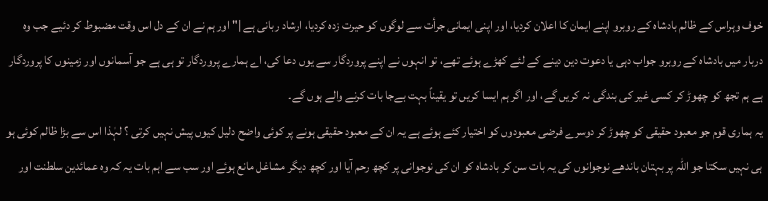خوف وہراس کے ظالم بادشاہ کے روبرو اپنے ایمان کا اعلان کردیا، اور اپنی ایمانی جرأت سے لوگوں کو حیرت زدہ کردیا، ارشاد ربانی ہے |" اور ہم نے ان کے دل اس وقت مضبوط کر دئیے جب وہ دربار میں بادشاہ کے روبرو جواب دہی یا دعوت دین دینے کے لئے کھڑے ہوئے تھے، تو انہوں نے اپنے پروردگار سے یوں دعا کی، اے ہمارے پروردگار تو ہی ہے جو آسمانوں اور زمینوں کا پروردگار ہے ہم تجھ کو چھوڑ کر کسی غیر کی بندگی نہ کریں گے، اور اگر ہم ایسا کریں تو یقیناً بہت بےجا بات کرنے والے ہوں گے۔
یہ ہماری قوم جو معبود حقیقی کو چھوڑ کر دوسرے فرضی معبودوں کو اختیار کئے ہوئے ہے یہ ان کے معبود حقیقی ہونے پر کوئی واضح دلیل کیوں پیش نہیں کرتی ؟ لہٰذا اس سے بڑا ظالم کوئی ہو ہی نہیں سکتا جو اللہ پر بہتان باندھے نوجوانوں کی یہ بات سن کر بادشاہ کو ان کی نوجوانی پر کچھ رحم آیا اور کچھ دیگر مشاغل مانع ہوئے اور سب سے اہم بات یہ کہ وہ عمائدین سلطنت اور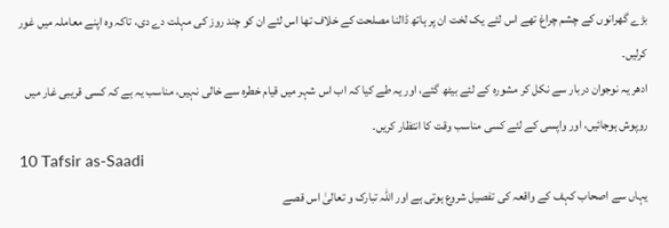بڑے گھرانوں کے چشم چراغ تھے اس لئے یک لخت ان پر ہاتھ ڈالنا مصلحت کے خلاف تھا اس لئے ان کو چند روز کی مہلت دے دی، تاکہ وہ اپنے معاملہ میں غور کرلیں۔
ادھر یہ نوجوان دربار سے نکل کر مشورہ کے لئے بیٹھ گئے، اور یہ طے کیا کہ اب اس شہر میں قیام خطرہ سے خالی نہیں، مناسب یہ ہے کہ کسی قریبی غار میں روپوش ہوجائیں، اور واپسی کے لئے کسی مناسب وقت کا انتظار کریں۔
10 Tafsir as-Saadi
یہاں سے اصحاب کہف کے واقعہ کی تفصیل شروع ہوتی ہے اور اللہ تبارک و تعالیٰ اس قصے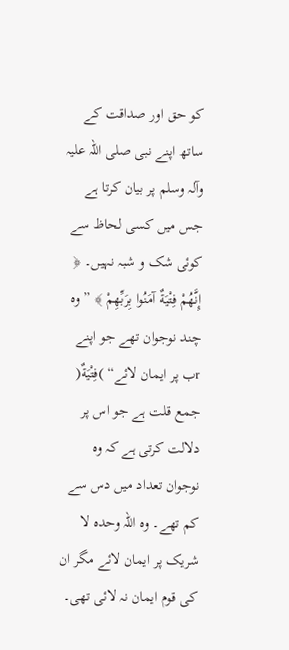کو حق اور صداقت کے ساتھ اپنے نبی صلی اللہ علیہ وآلہ وسلم پر بیان کرتا ہے جس میں کسی لحاظ سے کوئی شک و شبہ نہیں۔ ﴿ إِنَّهُمْ فِتْيَةٌ آمَنُوا بِرَبِّهِمْ ﴾ ” وہ چند نوجوان تھے جو اپنے rب پر ایمان لائے“ )فِتْيَةٌ( جمع قلت ہے جو اس پر دلالت کرتی ہے کہ وہ نوجوان تعداد میں دس سے کم تھے۔ وہ اللہ وحدہ لا شریک پر ایمان لائے مگر ان کی قوم ایمان نہ لائی تھی۔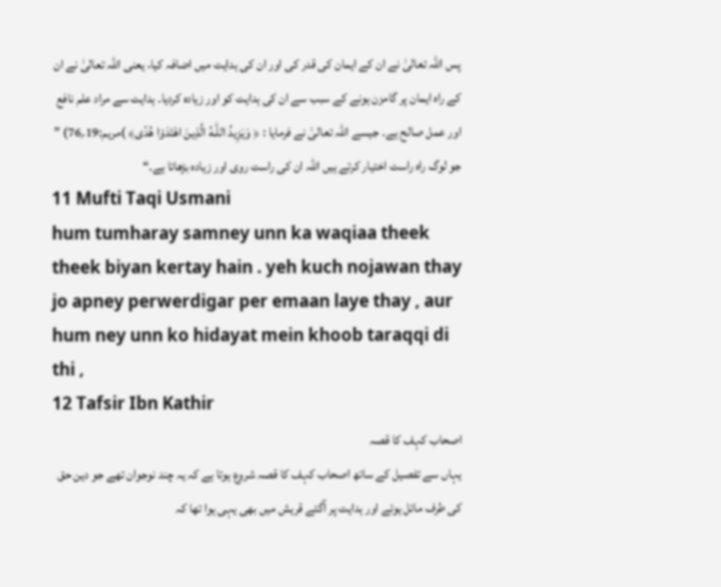پس اللہ تعالیٰ نے ان کے ایمان کی قدر کی اور ان کی ہدایت میں اضافہ کیا، یعنی اللہ تعالیٰ نے ان کے راہ ایمان پر گامزن ہونے کے سبب سے ان کی ہدایت کو اور زیادہ کردیا۔ ہدایت سے مراد علم نافع اور عمل صالح ہے۔ جیسے اللہ تعالیٰ نے فرمایا : ﴿ وَيَزِيدُ اللّٰـهُ الَّذِينَ اهْتَدَوْا هُدًى﴾ )مریم:19؍76) ” جو لوگ راہ راست اختیار کرتے ہیں اللہ ان کی راست روی اور زیادہ بڑھاتا ہے۔“
11 Mufti Taqi Usmani
hum tumharay samney unn ka waqiaa theek theek biyan kertay hain . yeh kuch nojawan thay jo apney perwerdigar per emaan laye thay , aur hum ney unn ko hidayat mein khoob taraqqi di thi ,
12 Tafsir Ibn Kathir
اصحاب کہف کا قصہ
یہاں سے تفصیل کے ساتھ اصحاب کہف کا قصہ شروع ہوتا ہے کہ یہ چند نوجوان تھے جو دین حق کی طرف مائل ہوئے اور ہدایت پر آگئے قریش میں بھی یہی ہوا تھا کہ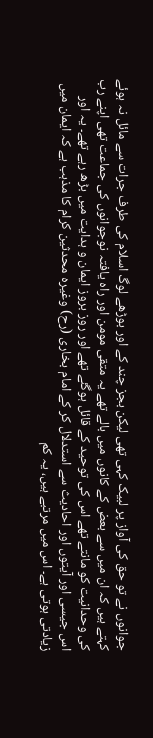جوانوں نے تو حق کی آواز پر لبیک کہی تھی لیکن بجز چند کے اور بوڑھے لوگ اسلام کی طرف جرات سے مائل نہ ہوئے کہتے ہیں کہ ان میں سے بعض کے کانوں میں بالے تھے یہ متقی مومن اور راہ یافتہ نوجوانوں کی جماعت تھی اپنے رب کی وحدانیت کو مانتے تھے اس کی توحید کے قائل ہوگئے تھے اور روز بروز ایمان و ہدایت میں بڑھ رہے تھے۔ یہ اور اس جیسی اور آیتوں اور احادیث سے استدلال کر کے امام بخاری (رح) وغیرہ محدثین کرام کا مذہب ہے کہ ایمان میں زیادتی ہوتی ہے۔ اس میں مرتبے ہیں، یہ کم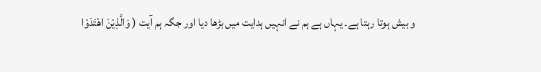و بیش ہوتا رہتا ہے۔ یہاں ہے ہم نے انہیں ہدایت میں بڑھا دیا اور جگہ ہم آیت ( وَالَّذِيْنَ اهْتَدَوْا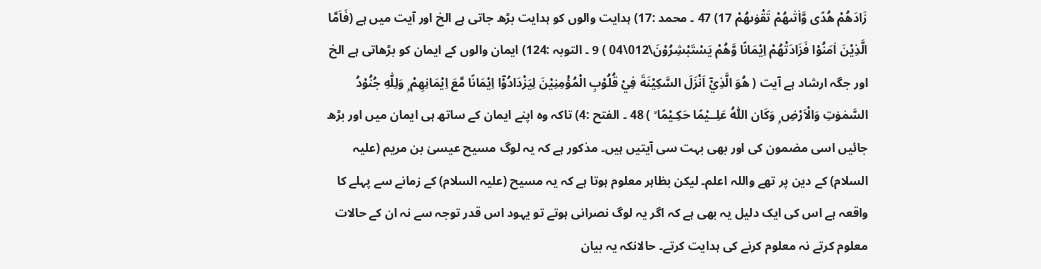زَادَهُمْ هُدًى وَّاٰتٰىهُمْ تَقْوٰىهُمْ 17) 47 ۔ محمد :17) ہدایت والوں کو ہدایت بڑھ جاتی ہے الخ اور آیت میں ہے (فَاَمَّا الَّذِيْنَ اٰمَنُوْا فَزَادَتْھُمْ اِيْمَانًا وَّھُمْ يَسْتَبْشِرُوْنَ\012\04 ) 9 ۔ التوبہ :124) ایمان والوں کے ایمان کو بڑھاتی ہے الخ اور جگہ ارشاد ہے آیت ( هُوَ الَّذِيْٓ اَنْزَلَ السَّكِيْنَةَ فِيْ قُلُوْبِ الْمُؤْمِنِيْنَ لِيَزْدَادُوْٓا اِيْمَانًا مَّعَ اِيْمَانِهِمْ ۭ وَلِلّٰهِ جُنُوْدُ السَّمٰوٰتِ وَالْاَرْضِ ۭ وَكَان اللّٰهُ عَلِــيْمًا حَكِـيْمًا ۙ ) 48 ۔ الفتح :4) تاکہ وہ اپنے ایمان کے ساتھ ہی ایمان میں اور بڑھ جائیں اسی مضمون کی اور بھی بہت سی آیتیں ہیں۔ مذکور ہے کہ یہ لوگ مسیح عیسیٰ بن مریم (علیہ السلام) کے دین پر تھے واللہ اعلم۔ لیکن بظاہر معلوم ہوتا ہے کہ یہ مسیح (علیہ السلام) کے زمانے سے پہلے کا واقعہ ہے اس کی ایک دلیل یہ بھی ہے کہ اگر یہ لوگ نصرانی ہوتے تو یہود اس قدر توجہ سے نہ ان کے حالات معلوم کرتے نہ معلوم کرنے کی ہدایت کرتے۔ حالانکہ یہ بیان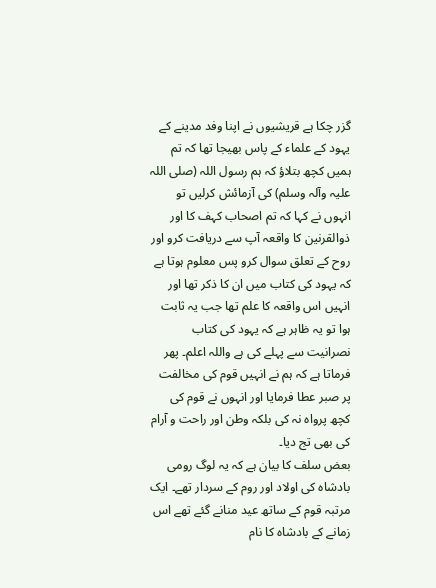گزر چکا ہے قریشیوں نے اپنا وفد مدینے کے یہود کے علماء کے پاس بھیجا تھا کہ تم ہمیں کچھ بتلاؤ کہ ہم رسول اللہ (صلی اللہ علیہ وآلہ وسلم) کی آزمائش کرلیں تو انہوں نے کہا کہ تم اصحاب کہف کا اور ذوالقرنین کا واقعہ آپ سے دریافت کرو اور روح کے تعلق سوال کرو پس معلوم ہوتا ہے کہ یہود کی کتاب میں ان کا ذکر تھا اور انہیں اس واقعہ کا علم تھا جب یہ ثابت ہوا تو یہ ظاہر ہے کہ یہود کی کتاب نصرانیت سے پہلے کی ہے واللہ اعلم۔ پھر فرماتا ہے کہ ہم نے انہیں قوم کی مخالفت پر صبر عطا فرمایا اور انہوں نے قوم کی کچھ پرواہ نہ کی بلکہ وطن اور راحت و آرام کی بھی تج دیا۔
بعض سلف کا بیان ہے کہ یہ لوگ رومی بادشاہ کی اولاد اور روم کے سردار تھے۔ ایک مرتبہ قوم کے ساتھ عید منانے گئے تھے اس زمانے کے بادشاہ کا نام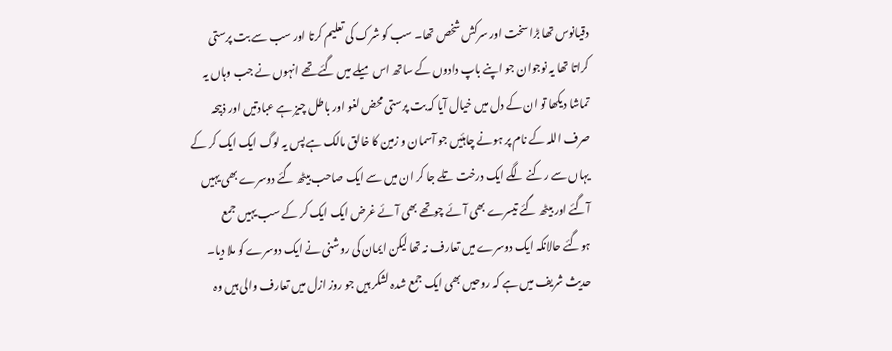دقیانوس تھا بڑا سخت اور سرکش شخص تھا۔ سب کو شرک کی تعلیم کرتا اور سب سے بت پرستی کراتا تھا یہ نوجوان جو اپنے باپ دادوں کے ساتھ اس میلے میں گئے تھے انہوں نے جب وہاں یہ تماشا دیکھا تو ان کے دل میں خیال آیا کہ بت پرستی محض لغو اور باطل چیز ہے عبادتیں اور ذبیحہ صرف اللہ کے نام پر ہونے چاہئیں جو آسمان و زمین کا خالق مالک ہے پس یہ لوگ ایک ایک کر کے یہاں سے رکنے لگے ایک درخت تلے جا کر ان میں سے ایک صاحب بیٹھ گئے دوسرے بھی یہیں آگئے اور بیٹھ گئے تیسرے بھی آئے چوتھے بھی آئے غرض ایک ایک کر کے سب یہیں جمع ہوگئے حالانکہ ایک دوسرے میں تعارف نہ تھا لیکن ایمان کی روشنی نے ایک دوسرے کو ملا دیا۔ حدیث شریف میں ہے کہ روحیں بھی ایک جمع شدہ لشکر ہیں جو روز ازل میں تعارف والی ہیں وہ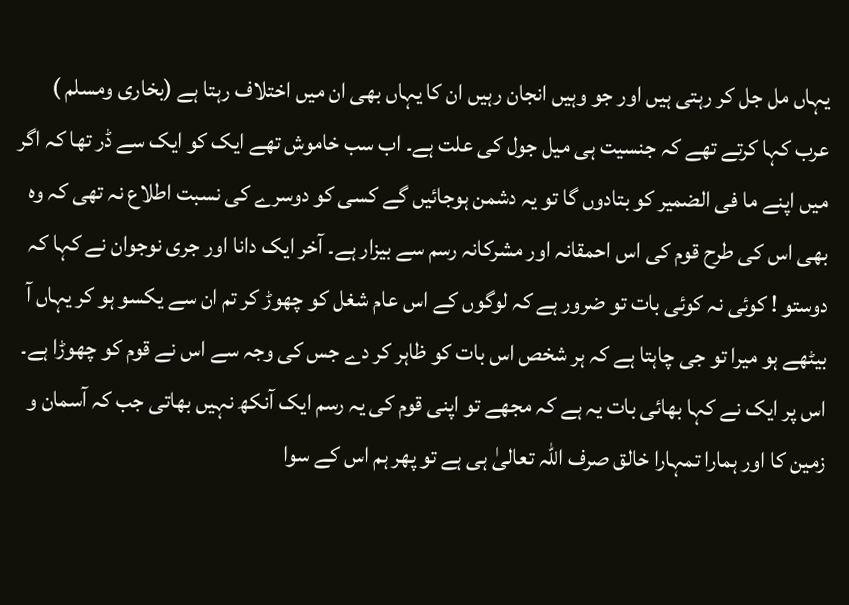یہاں مل جل کر رہتی ہیں اور جو وہیں انجان رہیں ان کا یہاں بھی ان میں اختلاف رہتا ہے (بخاری ومسلم )
عرب کہا کرتے تھے کہ جنسیت ہی میل جول کی علت ہے۔ اب سب خاموش تھے ایک کو ایک سے ڈر تھا کہ اگر میں اپنے ما فی الضمیر کو بتادوں گا تو یہ دشمن ہوجائیں گے کسی کو دوسرے کی نسبت اطلاع نہ تھی کہ وہ بھی اس کی طرح قوم کی اس احمقانہ اور مشرکانہ رسم سے بیزار ہے۔ آخر ایک دانا اور جری نوجوان نے کہا کہ دوستو ! کوئی نہ کوئی بات تو ضرور ہے کہ لوگوں کے اس عام شغل کو چھوڑ کر تم ان سے یکسو ہو کر یہاں آ بیٹھے ہو میرا تو جی چاہتا ہے کہ ہر شخص اس بات کو ظاہر کر دے جس کی وجہ سے اس نے قوم کو چھوڑا ہے۔ اس پر ایک نے کہا بھائی بات یہ ہے کہ مجھے تو اپنی قوم کی یہ رسم ایک آنکھ نہیں بھاتی جب کہ آسمان و زمین کا اور ہمارا تمہارا خالق صرف اللہ تعالیٰ ہی ہے تو پھر ہم اس کے سوا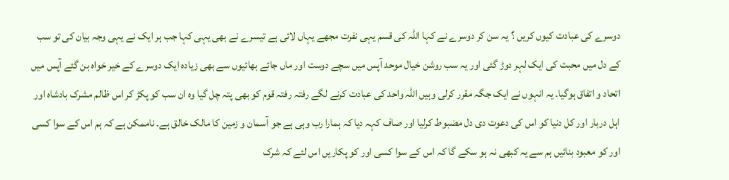دوسرے کی عبادت کیوں کریں ؟ یہ سن کر دوسرے نے کہا اللہ کی قسم یہی نفرت مجھے یہاں لائی ہے تیسرے نے بھی یہی کہا جب ہر ایک نے یہی وجہ بیان کی تو سب کے دل میں محبت کی ایک لہر دوڑ گئی اور یہ سب روشن خیال موحد آپس میں سچے دوست اور ماں جائے بھائیوں سے بھی زیادہ ایک دوسرے کے خیر خواہ بن گئے آپس میں اتحاد و اتفاق ہوگیا۔ يہ انہوں نے ایک جگہ مقرر کرلی وہیں اللہ واحد کی عبادت کرنے لگے رفتہ رفتہ قوم کو بھی پتہ چل گیا وہ ان سب کو پکڑ کر اس ظالم مشرک بادشاہ اور اہل دربار اور کل دنیا کو اس کی دعوت دی دل مضبوط کرلیا اور صاف کہہ دیا کہ ہمارا رب وہی ہے جو آسمان و زمین کا مالک خالق ہے۔ ناممکن ہے کہ ہم اس کے سوا کسی اور کو معبود بنائیں ہم سے یہ کبھی نہ ہو سکے گا کہ اس کے سوا کسی اور کو پکاریں اس لئے کہ شرک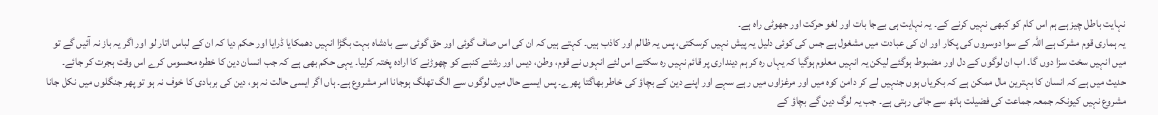نہایت باطل چیز ہے ہم اس کام کو کبھی نہیں کرنے کے۔ یہ نہایت ہی بےجا بات اور لغو حرکت اور جھوٹی راہ ہے۔
یہ ہماری قوم مشرک ہے اللہ کے سوا دوسروں کی پکار اور ان کی عبادت میں مشغول ہے جس کی کوئی دلیل یہ پیش نہیں کرسکتی، پس یہ ظالم اور کاذب ہیں۔ کہتے ہیں کہ ان کی اس صاف گوئی اور حق گوئی سے بادشاہ بہت بگڑا انہیں دھمکایا ڈرایا اور حکم دیا کہ ان کے لباس اتار لو اور اگر یہ باز نہ آئیں گے تو میں انہیں سخت سزا دوں گا۔ اب ان لوگوں کے دل اور مضبوط ہوگئے لیکن یہ انہیں معلوم ہوگیا کہ یہاں رہ کر ہم دینداری پر قائم نہیں رہ سکتے اس لئے انہوں نے قوم، وطن، دیس اور رشتے کنبے کو چھوڑنے کا ارادہ پختہ کرلیا۔ یہی حکم بھی ہے کہ جب انسان دین کا خطرہ محسوس کرے اس وقت ہجرت کر جائے۔ حدیث میں ہے کہ انسان کا بہترین مال ممکن ہے کہ بکریاں ہوں جنہیں لے کر دامن کوہ میں اور مرغزاوں میں رہے سہے اور اپنے دین کے بچاؤ کی خاطر بھاگتا پھرے۔ پس ایسے حال میں لوگوں سے الگ تھلگ ہوجانا امر مشروع ہے۔ ہاں اگر ایسی حالت نہ ہو، دین کی بربادی کا خوف نہ ہو تو پھر جنگلوں میں نکل جانا مشروع نہیں کیونکہ جمعہ جماعت کی فضیلت ہاتھ سے جاتی رہتی ہے۔ جب یہ لوگ دین گے بچاؤ کے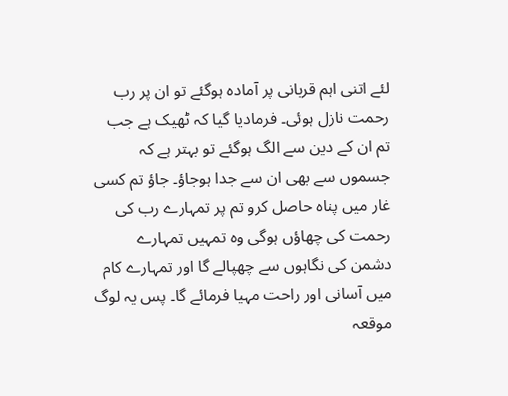لئے اتنی اہم قربانی پر آمادہ ہوگئے تو ان پر رب رحمت نازل ہوئی۔ فرمادیا گیا کہ ٹھیک ہے جب تم ان کے دین سے الگ ہوگئے تو بہتر ہے کہ جسموں سے بھی ان سے جدا ہوجاؤ۔ جاؤ تم کسی غار میں پناہ حاصل کرو تم پر تمہارے رب کی رحمت کی چھاؤں ہوگی وہ تمہیں تمہارے دشمن کی نگاہوں سے چھپالے گا اور تمہارے کام میں آسانی اور راحت مہیا فرمائے گا۔ پس یہ لوگ موقعہ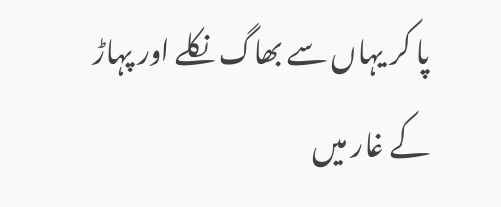پا کر یہاں سے بھاگ نکلے اور پہاڑ کے غار میں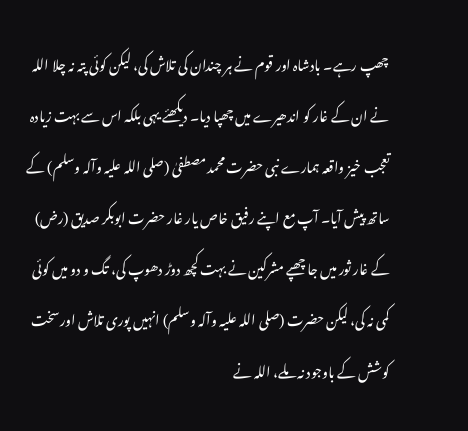چھپ رہے۔ بادشاہ اور قوم نے ہر چندان کی تلاش کی، لیکن کوئی پتہ نہ چلا اللہ نے ان کے غار کو اندھیرے میں چھپا دیا۔ دیکھئے یہی بلکہ اس سے بہت زیادہ تعجب خیز واقعہ ہمارے نبی حضرت محمد مصطفیٰ (صلی اللہ علیہ وآلہ وسلم) کے ساتھ پیش آیا۔ آپ مع اپنے رفیق خاص یار غار حضرت ابوبکر صدیق (رض) کے غار ثور میں جا چھپے مشرکین نے بہت کچھ دوڑ دھوپ کی، تگ و دو میں کوئی کمی نہ کی، لیکن حضرت (صلی اللہ علیہ وآلہ وسلم) انہیں پوری تلاش اور سخت کوشش کے باوجود نہ ملے، اللہ نے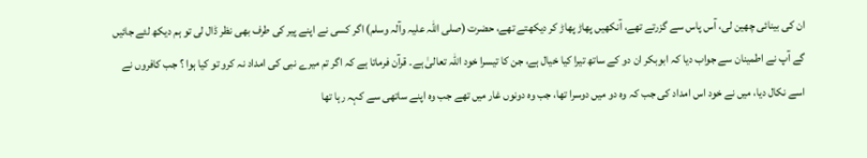ان کی بینائی چھین لی، آس پاس سے گزرتے تھے، آنکھیں پھاڑ پھاڑ کر دیکھتے تھے، حضرت (صلی اللہ علیہ وآلہ وسلم) اگر کسی نے اپنے پیر کی طرف بھی نظر ڈال لی تو ہم دیکھ لئے جائیں گے آپ نے اطمینان سے جواب دیا کہ ابوبکر ان دو کے ساتھ تیرا کیا خیال ہے، جن کا تیسرا خود اللہ تعالیٰ ہے۔ قرآن فرماتا ہے کہ اگر تم میرے نبی کی امداد نہ کرو تو کیا ہوا ؟ جب کافروں نے اسے نکال دیا، میں نے خود اس امداد کی جب کہ وہ دو میں دوسرا تھا، جب وہ دونوں غار میں تھے جب وہ اپنے ساتھی سے کہہ رہا تھا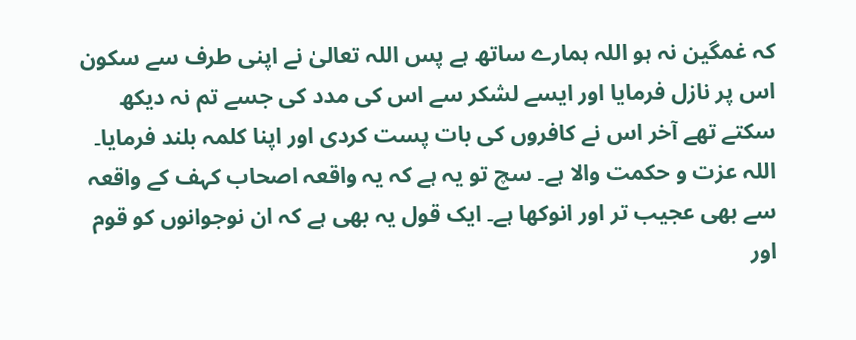کہ غمگین نہ ہو اللہ ہمارے ساتھ ہے پس اللہ تعالیٰ نے اپنی طرف سے سکون اس پر نازل فرمایا اور ایسے لشکر سے اس کی مدد کی جسے تم نہ دیکھ سکتے تھے آخر اس نے کافروں کی بات پست کردی اور اپنا کلمہ بلند فرمایا۔ اللہ عزت و حکمت والا ہے۔ سچ تو یہ ہے کہ یہ واقعہ اصحاب کہف کے واقعہ سے بھی عجیب تر اور انوکھا ہے۔ ایک قول یہ بھی ہے کہ ان نوجوانوں کو قوم اور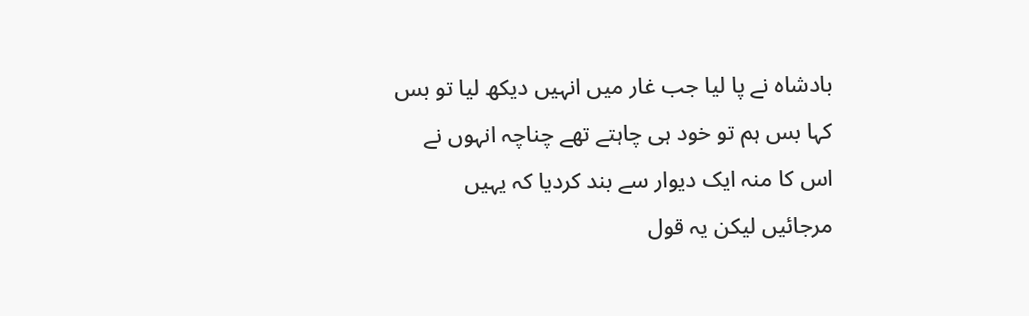بادشاہ نے پا لیا جب غار میں انہیں دیکھ لیا تو بس کہا بس ہم تو خود ہی چاہتے تھے چناچہ انہوں نے اس کا منہ ایک دیوار سے بند کردیا کہ یہیں مرجائیں لیکن یہ قول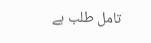تامل طلب ہے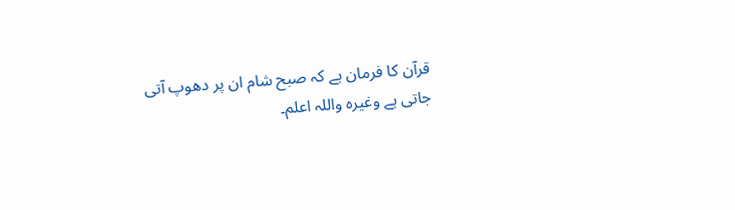قرآن کا فرمان ہے کہ صبح شام ان پر دھوپ آتی جاتی ہے وغیرہ واللہ اعلم۔